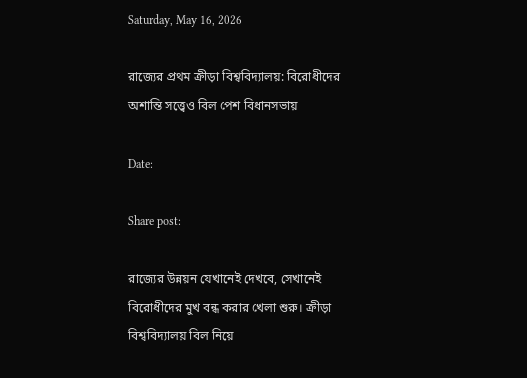Saturday, May 16, 2026

রাজ্যের প্রথম ক্রীড়া বিশ্ববিদ্যালয়: বিরোধীদের অশান্তি সত্ত্বেও বিল পেশ বিধানসভায়

Date:

Share post:

রাজ্যের উন্নয়ন যেখানেই দেখবে, সেখানেই বিরোধীদের মুখ বন্ধ করার খেলা শুরু। ক্রীড়া বিশ্ববিদ্যালয় বিল নিয়ে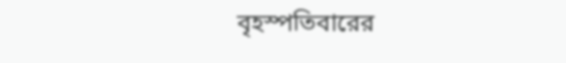বৃহস্পতিবারের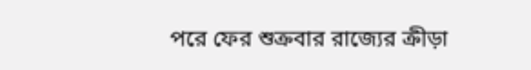পরে ফের শুক্রবার রাজ্যের ক্রীড়া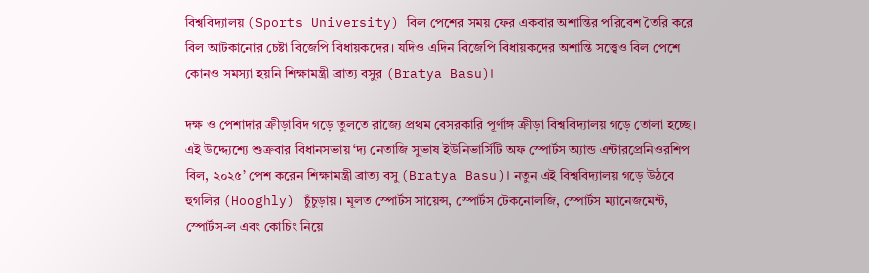বিশ্ববিদ্যালয় (Sports University) বিল পেশের সময় ফের একবার অশান্তির পরিবেশ তৈরি করে বিল আটকানোর চেষ্টা বিজেপি বিধায়কদের। যদিও এদিন বিজেপি বিধায়কদের অশান্তি সত্ত্বেও বিল পেশে কোনও সমস্যা হয়নি শিক্ষামন্ত্রী ব্রাত্য বসুর (Bratya Basu)।

দক্ষ ও পেশাদার ক্রীড়াবিদ গড়ে তুলতে রাজ্যে প্রথম বেসরকারি পূর্ণাঙ্গ ক্রীড়া বিশ্ববিদ্যালয় গড়ে তোলা হচ্ছে। এই উদ্দ্যেশ্যে শুক্রবার বিধানসভায় ‘দ্য নেতাজি সুভাষ ইউনিভার্সিটি অফ স্পোর্টস অ্যান্ড এন্টারপ্রেনিওরশিপ বিল, ২০২৫’ পেশ করেন শিক্ষামন্ত্রী ব্রাত্য বসু (Bratya Basu)। নতুন এই বিশ্ববিদ্যালয় গড়ে উঠবে হুগলির (Hooghly) চুঁচুড়ায়। মূলত স্পোর্টস সায়েন্স, স্পোর্টস টেকনোলজি, স্পোর্টস ম্যানেজমেন্ট, স্পোর্টস-ল এবং কোচিং নিয়ে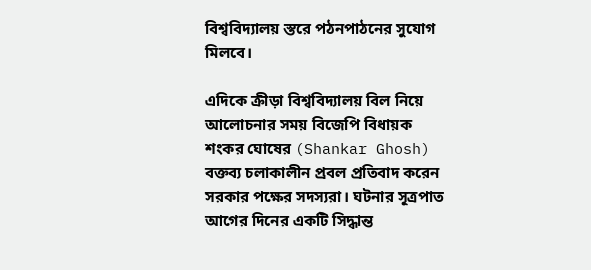বিশ্ববিদ্যালয় স্তরে পঠনপাঠনের সুযোগ মিলবে।

এদিকে ক্রীড়া বিশ্ববিদ্যালয় বিল নিয়ে আলোচনার সময় বিজেপি বিধায়ক শংকর ঘোষের (Shankar Ghosh) বক্তব্য চলাকালীন প্রবল প্রতিবাদ করেন সরকার পক্ষের সদস্যরা। ঘটনার সূত্রপাত আগের দিনের একটি সিদ্ধান্ত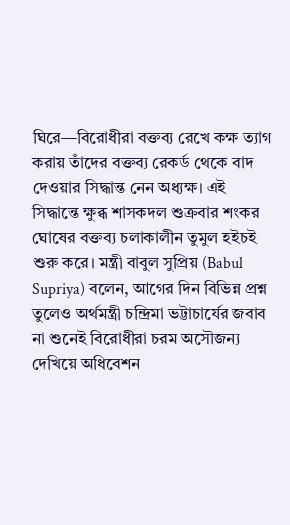ঘিরে—বিরোধীরা বক্তব্য রেখে কক্ষ ত্যাগ করায় তাঁদের বক্তব্য রেকর্ড থেকে বাদ দেওয়ার সিদ্ধান্ত নেন অধ্যক্ষ। এই সিদ্ধান্তে ক্ষুব্ধ শাসকদল শুক্রবার শংকর ঘোষের বক্তব্য চলাকালীন তুমুল হইচই শুরু করে। মন্ত্রী বাবুল সুপ্রিয় (Babul Supriya) বলেন, আগের দিন বিভিন্ন প্রশ্ন তুলেও অর্থমন্ত্রী চন্দ্রিমা ভট্টাচার্যের জবাব না শুনেই বিরোধীরা চরম অসৌজন্য দেখিয়ে অধিবেশন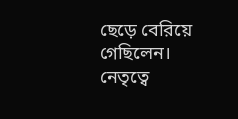ছেড়ে বেরিয়ে গেছিলেন। নেতৃত্বে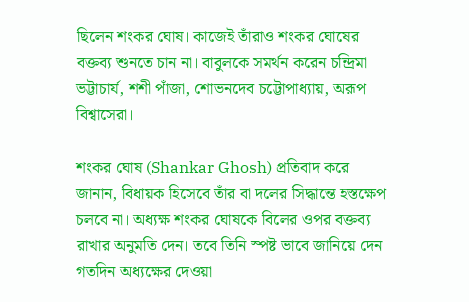ছিলেন শংকর ঘোষ। কাজেই তাঁরাও শংকর ঘোষের বক্তব্য শুনতে চান না। বাবুলকে সমর্থন করেন চন্দ্রিমা ভট্টাচার্য, শশী পাঁজা, শোভনদেব চট্টোপাধ্যায়, অরূপ বিশ্বাসেরা।

শংকর ঘোষ (Shankar Ghosh) প্রতিবাদ করে জানান, বিধায়ক হিসেবে তাঁর বা দলের সিদ্ধান্তে হস্তক্ষেপ চলবে না। অধ্যক্ষ শংকর ঘোষকে বিলের ওপর বক্তব্য রাখার অনুমতি দেন। তবে তিনি স্পষ্ট ভাবে জানিয়ে দেন গতদিন অধ্যক্ষের দেওয়া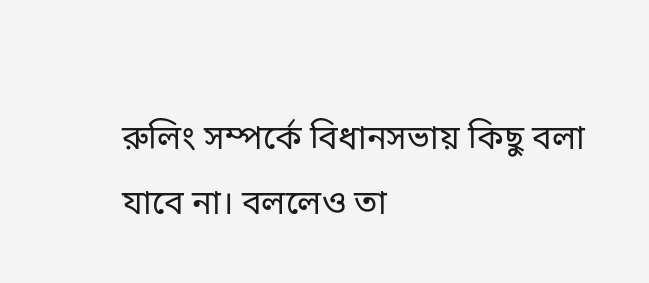রুলিং সম্পর্কে বিধানসভায় কিছু বলা যাবে না। বললেও তা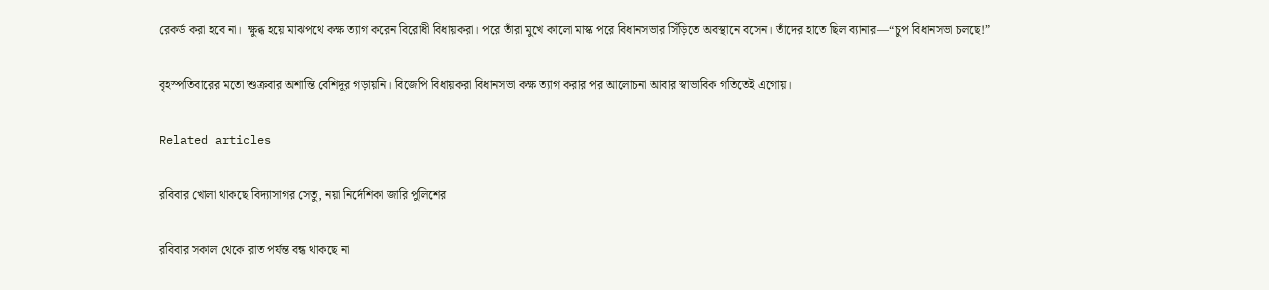রেকর্ড করা হবে না।  ক্ষুব্ধ হয়ে মাঝপথে কক্ষ ত্যাগ করেন বিরোধী বিধায়করা। পরে তাঁরা মুখে কালো মাস্ক পরে বিধানসভার সিঁড়িতে অবস্থানে বসেন। তাঁদের হাতে ছিল ব্যানার—“চুপ বিধানসভা চলছে!”

বৃহস্পতিবারের মতো শুক্রবার অশান্তি বেশিদূর গড়ায়নি। বিজেপি বিধায়করা বিধানসভা কক্ষ ত্যাগ করার পর আলোচনা আবার স্বাভাবিক গতিতেই এগোয়।

Related articles

রবিবার খোলা থাকছে বিদ্যাসাগর সেতু, নয়া নির্দেশিকা জারি পুলিশের

রবিবার সকাল থেকে রাত পর্যন্ত বন্ধ থাকছে না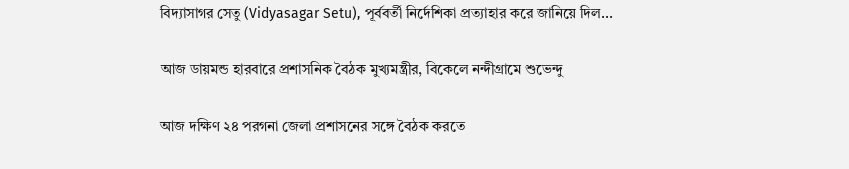বিদ্যাসাগর সেতু (Vidyasagar Setu), পূর্ববর্তী নির্দেশিকা প্রত্যাহার করে জানিয়ে দিল...

আজ ডায়মন্ড হারবারে প্রশাসনিক বৈঠক মুখ্যমন্ত্রীর, বিকেলে নন্দীগ্রামে শুভেন্দু

আজ দক্ষিণ ২৪ পরগনা জেলা প্রশাসনের সঙ্গে বৈঠক করতে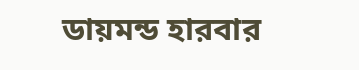ডায়মন্ড হারবার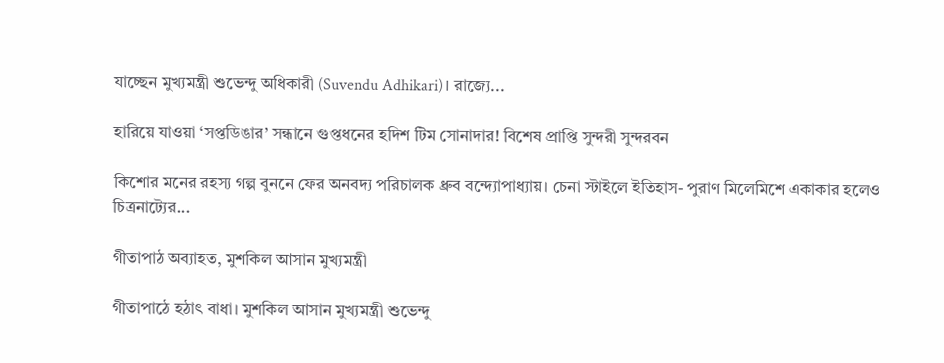যাচ্ছেন মুখ্যমন্ত্রী শুভেন্দু অধিকারী (Suvendu Adhikari)। রাজ্যে...

হারিয়ে যাওয়া ‘সপ্তডিঙার’ সন্ধানে গুপ্তধনের হদিশ টিম সোনাদার! বিশেষ প্রাপ্তি সুন্দরী সুন্দরবন

কিশোর মনের রহস্য গল্প বুননে ফের অনবদ্য পরিচালক ধ্রুব বন্দ্যোপাধ্যায়। চেনা স্টাইলে ইতিহাস- পুরাণ মিলেমিশে একাকার হলেও চিত্রনাট্যের...

গীতাপাঠ অব্যাহত, মুশকিল আসান মুখ্যমন্ত্রী

গীতাপাঠে হঠাৎ বাধা। মুশকিল আসান মুখ্যমন্ত্রী শুভেন্দু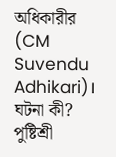অধিকারীর (CM Suvendu Adhikari)। ঘটনা কী? পুষ্টিশ্রী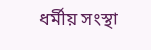ধর্মীয় সংস্থা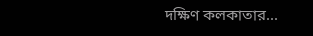দক্ষিণ কলকাতার...